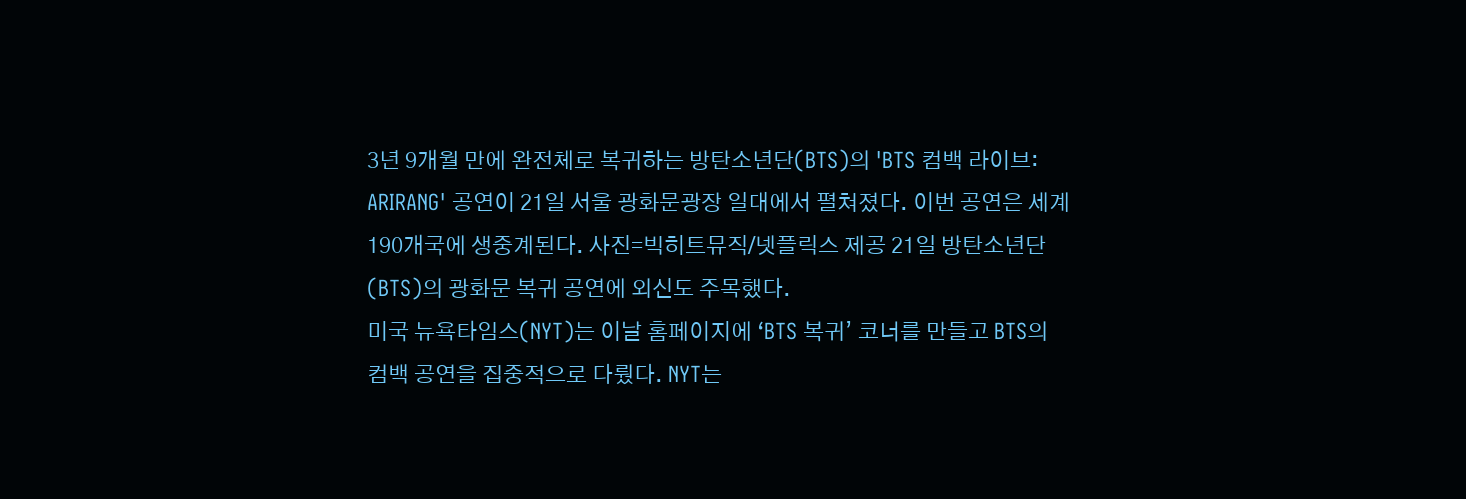3년 9개월 만에 완전체로 복귀하는 방탄소년단(BTS)의 'BTS 컴백 라이브: ARIRANG' 공연이 21일 서울 광화문광장 일대에서 펼쳐졌다. 이번 공연은 세계 190개국에 생중계된다. 사진=빅히트뮤직/넷플릭스 제공 21일 방탄소년단(BTS)의 광화문 복귀 공연에 외신도 주목했다.
미국 뉴욕타임스(NYT)는 이날 홈페이지에 ‘BTS 복귀’ 코너를 만들고 BTS의 컴백 공연을 집중적으로 다뤘다. NYT는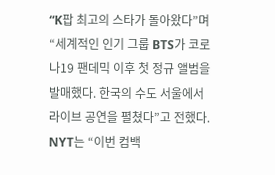“K팝 최고의 스타가 돌아왔다”며 “세계적인 인기 그룹 BTS가 코로나19 팬데믹 이후 첫 정규 앨범을 발매했다. 한국의 수도 서울에서 라이브 공연을 펼쳤다”고 전했다.
NYT는 “이번 컴백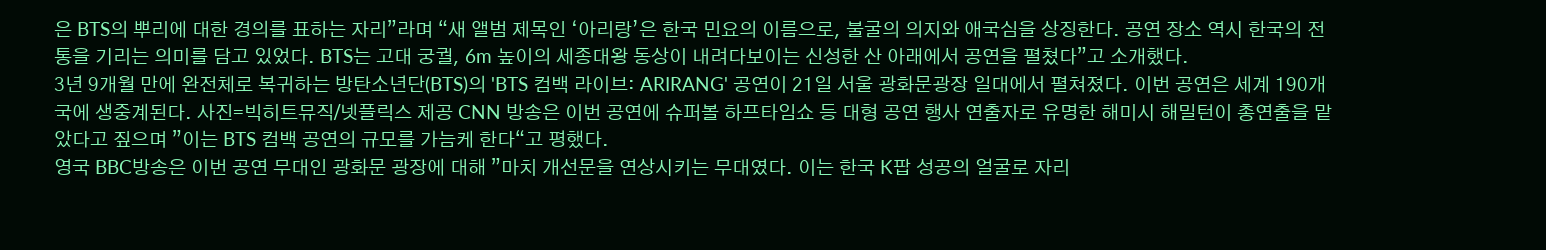은 BTS의 뿌리에 대한 경의를 표하는 자리”라며 “새 앨범 제목인 ‘아리랑’은 한국 민요의 이름으로, 불굴의 의지와 애국심을 상징한다. 공연 장소 역시 한국의 전통을 기리는 의미를 담고 있었다. BTS는 고대 궁궐, 6m 높이의 세종대왕 동상이 내려다보이는 신성한 산 아래에서 공연을 펼쳤다”고 소개했다.
3년 9개월 만에 완전체로 복귀하는 방탄소년단(BTS)의 'BTS 컴백 라이브: ARIRANG' 공연이 21일 서울 광화문광장 일대에서 펼쳐졌다. 이번 공연은 세계 190개국에 생중계된다. 사진=빅히트뮤직/넷플릭스 제공 CNN 방송은 이번 공연에 슈퍼볼 하프타임쇼 등 대형 공연 행사 연출자로 유명한 해미시 해밀턴이 총연출을 맡았다고 짚으며 ”이는 BTS 컴백 공연의 규모를 가늠케 한다“고 평했다.
영국 BBC방송은 이번 공연 무대인 광화문 광장에 대해 ”마치 개선문을 연상시키는 무대였다. 이는 한국 K팝 성공의 얼굴로 자리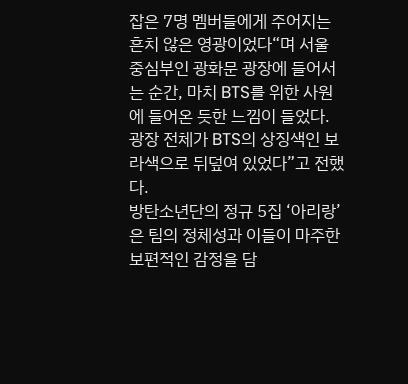잡은 7명 멤버들에게 주어지는 흔치 않은 영광이었다“며 서울 중심부인 광화문 광장에 들어서는 순간, 마치 BTS를 위한 사원에 들어온 듯한 느낌이 들었다. 광장 전체가 BTS의 상징색인 보라색으로 뒤덮여 있었다”고 전했다.
방탄소년단의 정규 5집 ‘아리랑’은 팀의 정체성과 이들이 마주한 보편적인 감정을 담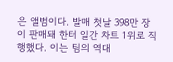은 앨범이다. 발매 첫날 398만 장이 판매돼 한터 일간 차트 1위로 직행했다. 이는 팀의 역대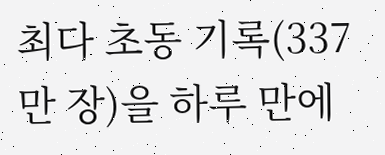최다 초동 기록(337만 장)을 하루 만에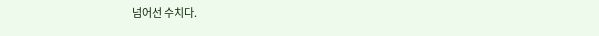넘어선 수치다.